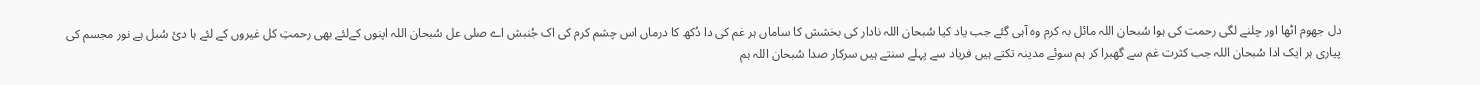دل جھوم اٹھا اور چلنے لگی رحمت کی ہوا سُبحان اللہ مائل بہ کرم وہ آہی گئے جب یاد کیا سُبحان اللہ نادار کی بخشش کا ساماں ہر غم کی دا دُکھ کا درماں اس چشم کرم کی اک جُنبش اے صلی عل سُبحان اللہ اپنوں کےلئے بھی رحمتِ کل غیروں کے لئے ہا دئ سُبل ہے نور مجسم کی پیاری ہر ایک ادا سُبحان اللہ جب کثرت غم سے گھبرا کر ہم سوئے مدینہ تکتے ہیں فریاد سے پہلے سنتے ہیں سرکار صدا سُبحان اللہ ہم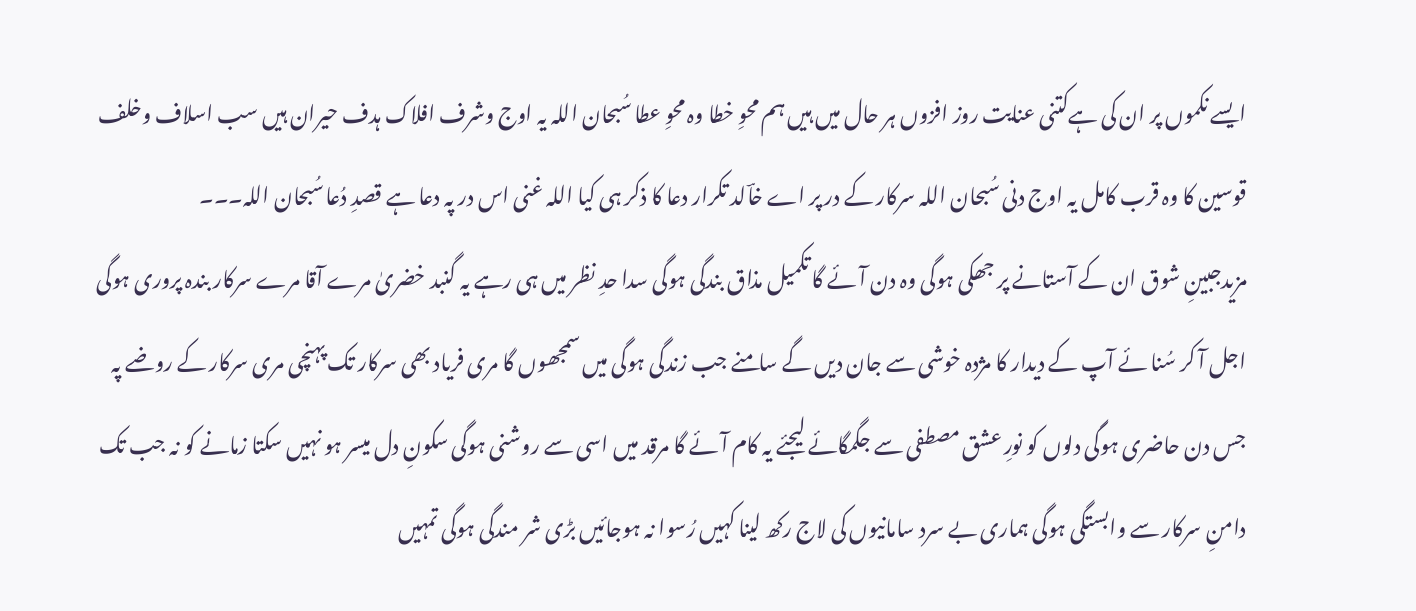ایسے نکموں پر ان کی ہےکتنی عنایت روز افزوں ہر حال میں ہیں ہم محوِ خطا وہ محوِ عطا سُبحان اللہ یہ اوج وشرف افلاک ہدف حیران ہیں سب اسلاف وخلف قوسین کا وہ قرب کامل یہ اوج دنی سُبحان اللہ سرکار کے در پر اے خاؔلد تکرار دعا کا ذکر ہی کیا اللہ غنی اس در پہ دعا ہے قصدِ دُعا سُبحان اللہ۔۔۔
مزیدجبینِ شوق ان کے آستانے پر جھکی ہوگی وہ دن آئے گا تکمیل مذاق بندگی ہوگی سدا حدِ نظر میں ہی رہے یہ گنبد خضریٰ مرے آقا مرے سرکار بندہ پروری ہوگی اجل آ کر سُنا ئے آپ کے دیدار کا مژدہ خوشی سے جان دیں گے سامنے جب زندگی ہوگی میں سمجھوں گا مری فریاد بھی سرکار تک پہنچی مری سرکار کے روضے پہ جس دن حاضری ہوگی دلوں کو نورِ عشق مصطفی سے جگمگائے لیجئے یہ کام آئے گا مرقد میں اسی سے روشنی ہوگی سکونِ دل میسر ہو نہیں سکتا زمانے کو نہ جب تک دامنِ سرکار سے وابستگی ہوگی ہماری بے سرد سامانیوں کی لاج رکھ لینا کہیں رُسوا نہ ہوجائیں بڑی شر مندگی ہوگی تمہیں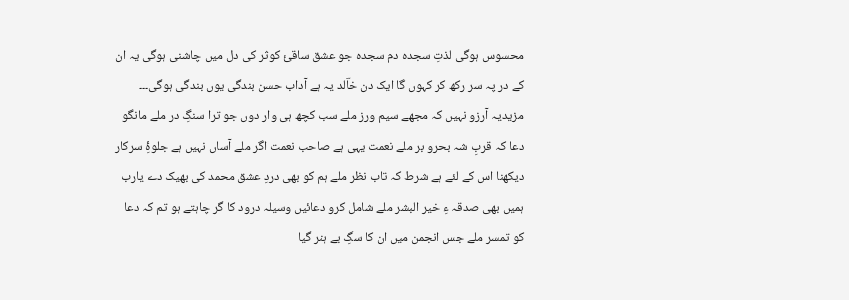محسوس ہوگی لذتِ سجدہ دم سجدہ جو عشق ساقئ کوثر کی دل میں چاشنی ہوگی یہ ان کے در پہ سر رکھ کر کہوں گا ایک دن خاؔلد یہ ہے آداب حسن بندگی یوں بندگی ہوگی۔۔۔
مزیدیہ آرزو نہیں کہ مجھے سیم ورز ملے سب کچھ ہی وار دوں جو ترا سنگِ در ملے مانگو دعا کہ قربِ شہ بحرو بر ملے نعمت یہی ہے صاحب نعمت اگر ملے آساں نہیں ہے جلوۂِ سرکار دیکھنا اس کے لئے ہے شرط کہ تاب نظر ملے ہم کو بھی دردِ عشق محمد کی بھیک دے یارب ہمیں بھی صدقہ ءِ خیر البشر ملے شامل کرو دعائیں وسیلہ درود کا گر چاہتے ہو تم کہ دعا کو تمسر ملے جس انجمن میں ان کا سگِ بے ہنر گیا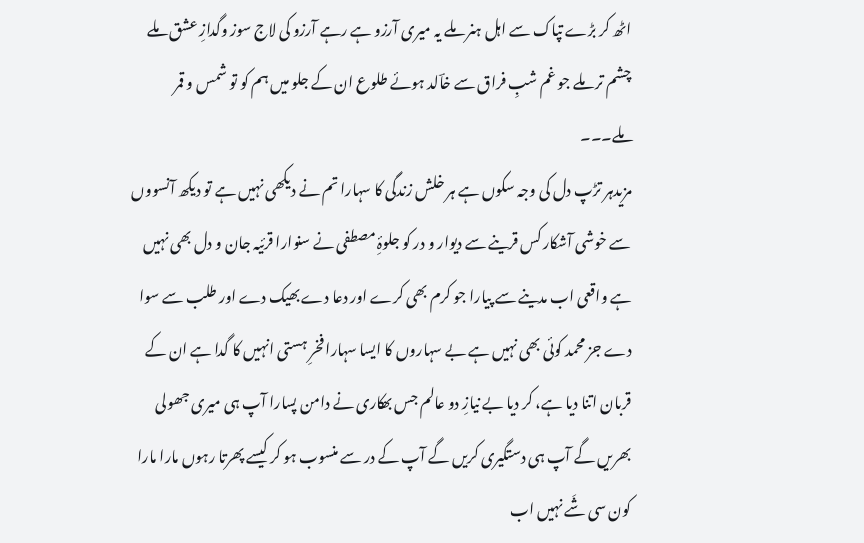اٹھ کر بڑے تپاک سے اہل ہنر ملے یہ میری آرزو ہے رہے آرزو کی لاج سوز وگدازِ عشق ملے چشم تر ملے جو غم شبِ فراق سے خاؔلد ہوئے طلوع ان کے جلو میں ہم کو تو شمس و قمر ملے۔۔۔
مزیدہر تڑپ دل کی وجہ سکوں ہے ہر خلش زندگی کا سہارا تم نے دیکھی نہیں ہے تو دیکھ آنسووں سے خوشی آشکار کس قرینے سے دیوار و در کو جلوۂِ مصطفی نے سنوارا قرئیہ جان و دل بھی نہیں ہے واقعی اب مدینے سے پیارا جو کرم بھی کرے اور دعا دے بھیک دے اور طلب سے سوا دے جز محمد کوئی بھی نہیں ہے بے سہاروں کا ایسا سہارا فخرِ ہستی انہیں کا گدا ہے ان کے قربان اتنا دیا ہے، کر دیا بے نیازِ دو عالم جس بھکاری نے دامن پسارا آپ ہی میری جھولی بھریں گے آپ ہی دستگیری کریں گے آپ کے در سے منسوب ہو کر کیسے پھرتا رہوں مارا مارا کون سی شَے نہیں اب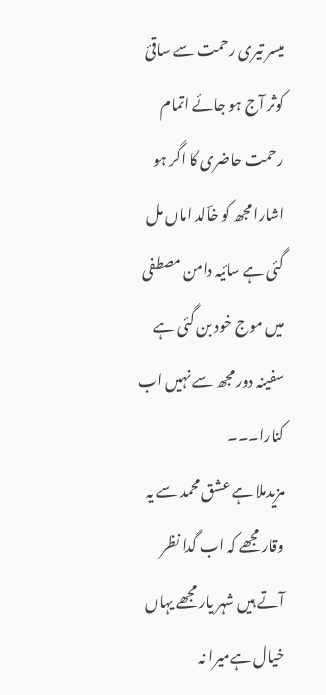میسر تیری رحمت سے ساقئ کوثر آج ہو جائے اتمام رحمت حاضری کا اگر ہو اشارا مجھ کو خاؔلد اماں مل گئی ہے سائیہ دامن مصطفی میں موج خود بن گئی ہے سفینہ دور مجھ سے نہیں اب کنارا۔۔۔
مزیدملا ہے عشق محمد سے یہ وقار مجھے کہ اب گدا نظر آتے ہیں شہر یار مجھے یہاں خیال ہےمیرا نہ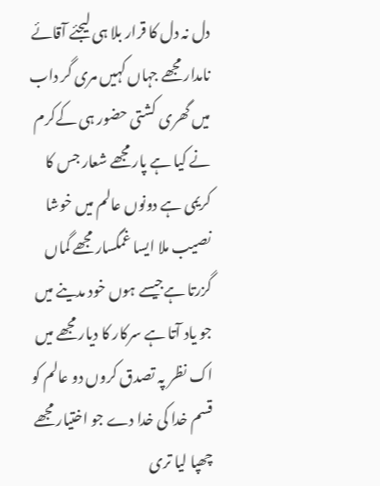دل نہ دل کا قرار بلا ہی لیجئے آقائے نامدار مجھے جہاں کہیں مری گر داب میں گھری کشتی حضور ہی کےکرم نے کیا ہے پار مجھے شعار جس کا کریمی ہے دونوں عالم میں خوشا نصیب ملا ایسا غمگسار مجھے گماں گزرتا ہےجیسے ہوں خود مدینے میں جو یاد آتا ہے سرکار کا دیار مجھے میں اک نظر پہ تصدق کروں دو عالم کو قسم خدا کی خدا دے جو اختیار مجھے چھپا لیا تری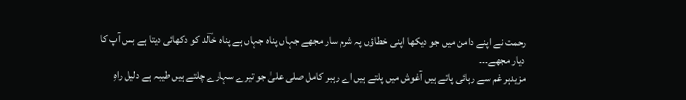رحمت نے اپنے دامن میں جو دیکھا اپنی خطاؤں پہ شرم سار مجھے جہاں پناہ جہاں ہے پناہ خاؔلد کو دکھائی دیتا ہے بس آپ کا دیار مجھے۔۔۔
مزیدہر غم سے رہائی پاتے ہیں آغوش میں پلتے ہیں اے رہبر کامل صلی علیٰ جو تیرے سہارے چلتے ہیں طیبہ ہے دلیل راہِ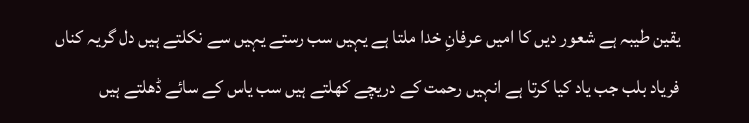یقین طیبہ ہے شعور دیں کا امیں عرفانِ خدا ملتا ہے یہیں سب رستے یہیں سے نکلتے ہیں دل گریہ کناں فریاد بلب جب یاد کیا کرتا ہے انہیں رحمت کے دریچے کھلتے ہیں سب یاس کے سائے ڈھلتے ہیں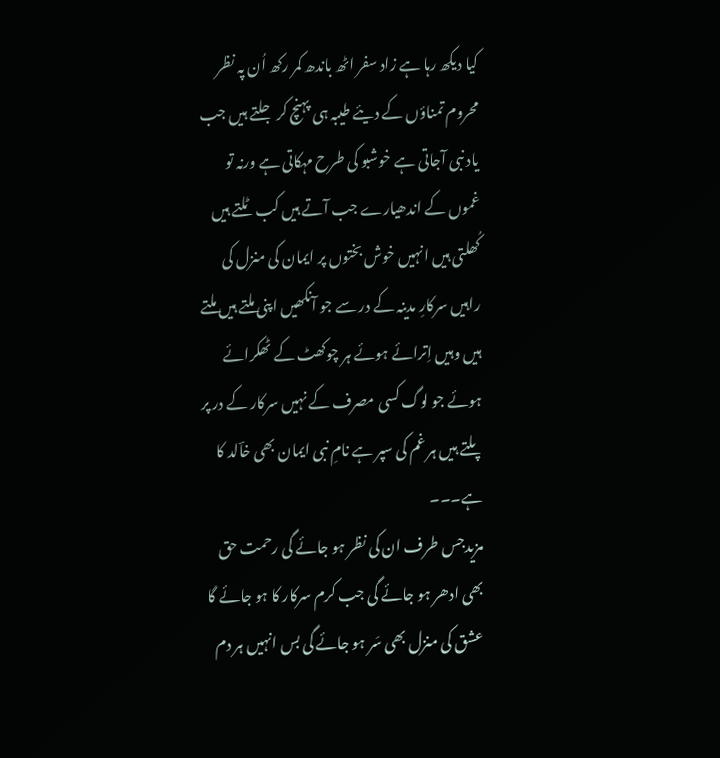کیا دیکھ رہا ہے زاد سفر اٹھ باندھ کمر رکھ اُن پہ نظر محروم تمناؤں کے دیئے طیبہ ہی پہنچ کر جلتے ہیں جب یاد نبی آجاتی ہے خوشبو کی طرح مہکاتی ہے ورنہ تو غموں کے اندھیارے جب آتے ہیں کب ٹلتے ہیں کُھلتی ہیں انہیں خوش بختوں پر ایمان کی منزل کی راہیں سرکارِ مدینہ کے در سے جو آنکھیں اپنی ملتے ہیں ملتے ہیں وہیں اِترائے ہوئے ہر چوکھٹ کے ٹھکرائے ہوئے جو لوگ کسی مصرف کے نہیں سرکار کے در پر پلتے ہیں ہر غم کی سپر ہے نامِ نبی ایمان بھی خاؔلد کا ہے۔۔۔
مزیدجس طرف ان کی نظر ہو جائے گی رحمت حق بھی ادھر ہو جائے گی جب کرم سرکار کا ہو جائے گا عشق کی منزل بھی سَر ہو جائے گی بس انہیں ہر دم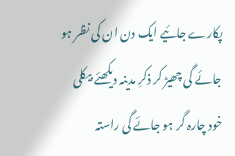پکارے جائیے ایک دن ان کی نظر ہو جائے گی چھیڑ کر ذکرِ مدینہ دیکھئے بیکلی خود چارہ گر ہو جائے گی راستہ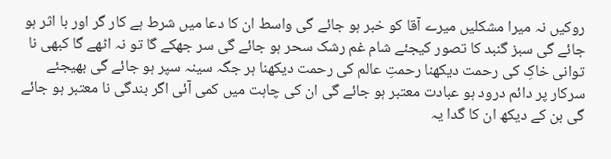روکیں نہ میرا مشکلیں میرے آقا کو خبر ہو جائے گی واسط ان کا دعا میں شرط ہے کار گر اور با اثر ہو جائے گی سبز گنبد کا تصور کیجئے شام غم رشک سحر ہو جائے گی سر جھکے گا تو نہ اٹھے گا کبھی نا توانی خاکِ کی رحمت دیکھنا رحمتِ عالم کی رحمت دیکھنا ہر جگہ سینہ سپر ہو جائے گی بھیجئے سرکار پر دائم درود ہو عبادت معتبر ہو جائے گی ان کی چاہت میں کمی آئی اگر بندگی نا معتبر ہو جائے گی بن کے دیکھ ان کا گدا یہ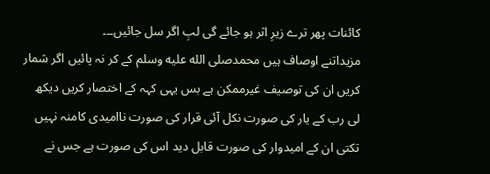کائنات پھر ترے زیرِ اثر ہو جائے گی لبِ اگر سل جائیں۔۔۔
مزیداتنے اوصاف ہیں محمدصلى الله عليه وسلم کے کر نہ پائیں اگر شمار کریں ان کی توصیف غیرممکن ہے بس یہی کہہ کے اختصار کریں دیکھ لی رب کے یار کی صورت نکل آئی قرار کی صورت ناامیدی کامنہ نہیں تکتی ان کے امیدوار کی صورت قابل دید اس کی صورت ہے جس نے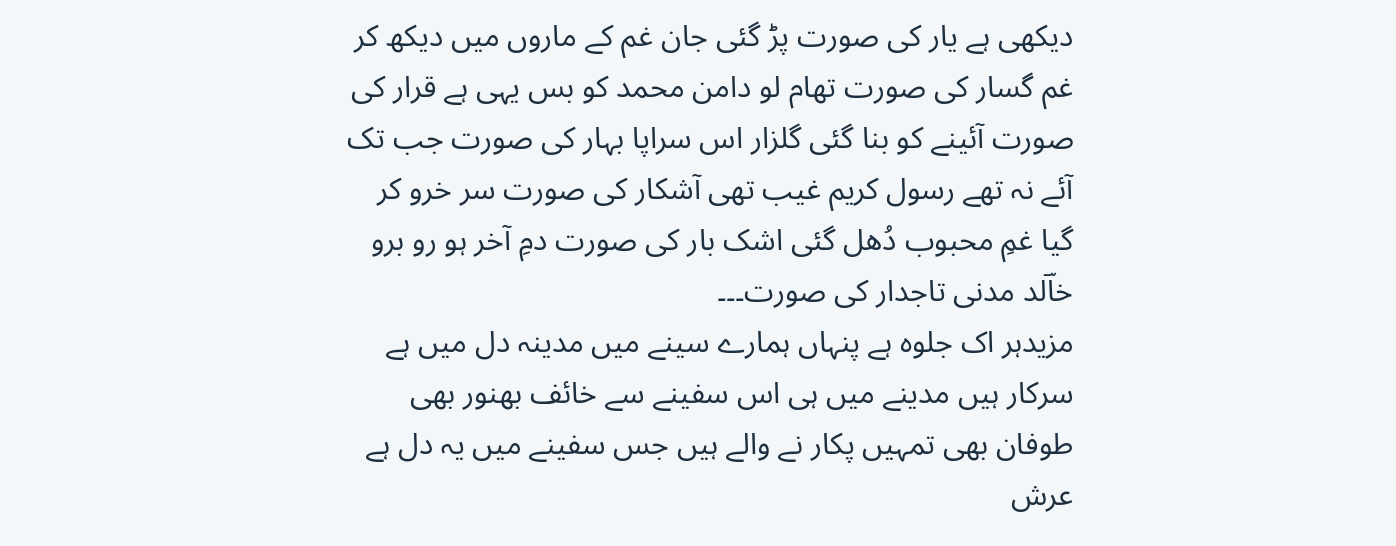دیکھی ہے یار کی صورت پڑ گئی جان غم کے ماروں میں دیکھ کر غم گسار کی صورت تھام لو دامن محمد کو بس یہی ہے قرار کی صورت آئینے کو بنا گئی گلزار اس سراپا بہار کی صورت جب تک آئے نہ تھے رسول کریم غیب تھی آشکار کی صورت سر خرو کر گیا غمِ محبوب دُھل گئی اشک بار کی صورت دمِ آخر ہو رو برو خاؔلد مدنی تاجدار کی صورت۔۔۔
مزیدہر اک جلوہ ہے پنہاں ہمارے سینے میں مدینہ دل میں ہے سرکار ہیں مدینے میں ہی اس سفینے سے خائف بھنور بھی طوفان بھی تمہیں پکار نے والے ہیں جس سفینے میں یہ دل ہے عرش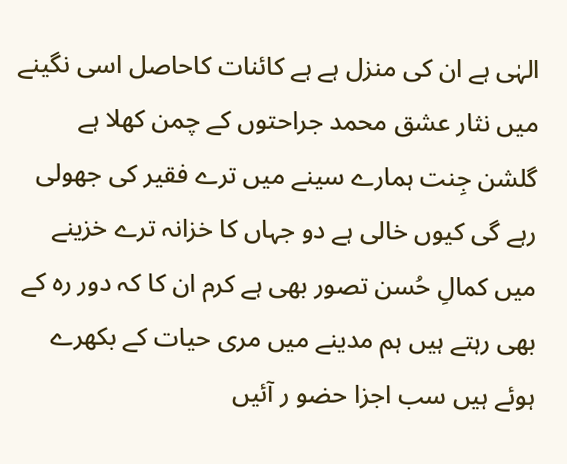الہٰی ہے ان کی منزل ہے ہے کائنات کاحاصل اسی نگینے میں نثار عشق محمد جراحتوں کے چمن کھلا ہے گلشن جِنت ہمارے سینے میں ترے فقیر کی جھولی رہے گی کیوں خالی ہے دو جہاں کا خزانہ ترے خزینے میں کمالِ حُسن تصور بھی ہے کرم ان کا کہ دور رہ کے بھی رہتے ہیں ہم مدینے میں مری حیات کے بکھرے ہوئے ہیں سب اجزا حضو ر آئیں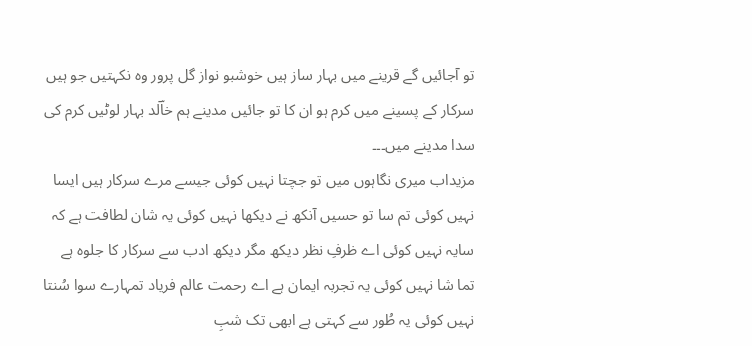تو آجائیں گے قرینے میں بہار ساز ہیں خوشبو نواز گل پرور وہ نکہتیں جو ہیں سرکار کے پسینے میں کرم ہو ان کا تو جائیں مدینے ہم خاؔلد بہار لوٹیں کرم کی سدا مدینے میں۔۔۔
مزیداب میری نگاہوں میں تو جچتا نہیں کوئی جیسے مرے سرکار ہیں ایسا نہیں کوئی تم سا تو حسیں آنکھ نے دیکھا نہیں کوئی یہ شان لطافت ہے کہ سایہ نہیں کوئی اے ظرفِ نظر دیکھ مگر دیکھ ادب سے سرکار کا جلوہ ہے تما شا نہیں کوئی یہ تجربہ ایمان ہے اے رحمت عالم فریاد تمہارے سوا سُنتا نہیں کوئی یہ طُور سے کہتی ہے ابھی تک شبِ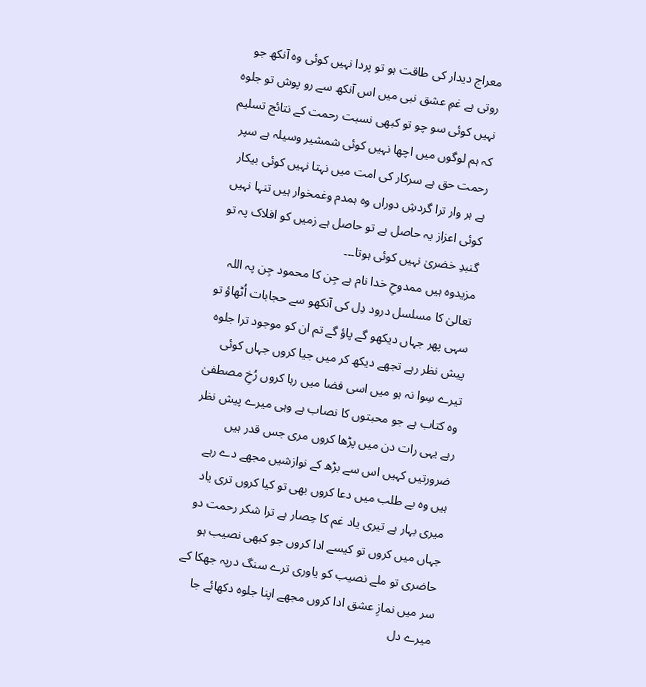معراج دیدار کی طاقت ہو تو پردا نہیں کوئی وہ آنکھ جو روتی ہے غمِ عشق نبی میں اس آنکھ سے رو پوش تو جلوہ نہیں کوئی سو چو تو کبھی نسبت رحمت کے نتائج تسلیم کہ ہم لوگوں میں اچھا نہیں کوئی شمشیر وسیلہ ہے سپر رحمت حق ہے سرکار کی امت میں نہتا نہیں کوئی بیکار ہے ہر وار ترا گردشِ دوراں وہ ہمدم وغمخوار ہیں تنہا نہیں کوئی اعزاز یہ حاصل ہے تو حاصل ہے زمیں کو افلاک پہ تو گنبدِ خضریٰ نہیں کوئی ہوتا۔۔۔
مزیدوہ ہیں ممدوحِ خدا نام ہے جِن کا محمود جِن پہ اللہ تعالیٰ کا مسلسل درود دِل کی آنکھو سے حجابات اُٹھاؤ تو سہی پھر جہاں دیکھو گے پاؤ گے تم ان کو موجود ترا جلوہ پیش نظر رہے تجھے دیکھ کر میں جیا کروں جہاں کوئی تیرے سِوا نہ ہو میں اسی فضا میں رہا کروں رُخِ مصطفیٰ وہ کتاب ہے جو محبتوں کا نصاب ہے وہی میرے پیش نظر رہے یہی رات دن میں پڑھا کروں مری جس قدر ہیں ضرورتیں کہیں اس سے بڑھ کے نوازشیں مجھے دے رہے ہیں وہ بے طلب میں دعا کروں بھی تو کیا کروں تری یاد میری بہار ہے تیری یاد غم کا حِصار ہے ترا شکر رحمت دو جہاں میں کروں تو کیسے ادا کروں جو کبھی نصیب ہو حاضری تو ملے نصیب کو یاوری ترے سنگ درپہ جھکا کے سر میں نمازِ عشق ادا کروں مجھے اپنا جلوہ دکھائے جا میرے دل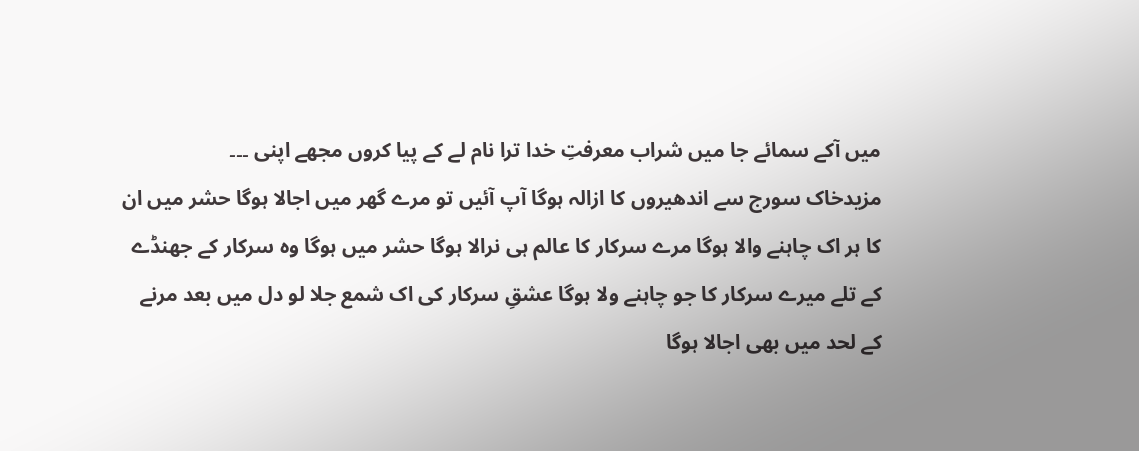میں آکے سمائے جا میں شراب معرفتِ خدا ترا نام لے کے پیا کروں مجھے اپنی ۔۔۔
مزیدخاک سورج سے اندھیروں کا ازالہ ہوگا آپ آئیں تو مرے گھر میں اجالا ہوگا حشر میں ان کا ہر اک چاہنے والا ہوگا مرے سرکار کا عالم ہی نرالا ہوگا حشر میں ہوگا وہ سرکار کے جھنڈے کے تلے میرے سرکار کا جو چاہنے ولا ہوگا عشقِ سرکار کی اک شمع جلا لو دل میں بعد مرنے کے لحد میں بھی اجالا ہوگا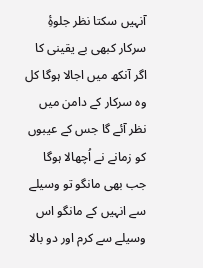آنہیں سکتا نظر جلوۂِ سرکار کبھی بے یقینی کا اگر آنکھ میں اجالا ہوگا کل وہ سرکار کے دامن میں نظر آئے گا جس کے عیبوں کو زمانے نے اُچھالا ہوگا جب بھی مانگو تو وسیلے سے انہیں کے مانگو اس وسیلے سے کرم اور دو بالا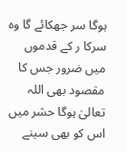ہوگا سر جھکائے گا وہ سرکا ر کے قدموں میں ضرور جس کا مقصود بھی اللہ تعالیٰ ہوگا حشر میں اس کو بھی سینے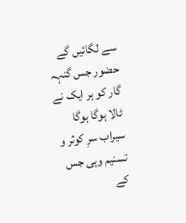سے لگائیں گے حضور جس گنہہ گار کو ہر ایک نے ٹالا ہوگا ہوگا سیراب سرِ کوثر و تسنیم وہی جس کے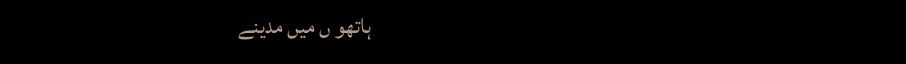ہاتھو ں میں مدینے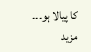کا پیالا ہو۔۔۔
مزید